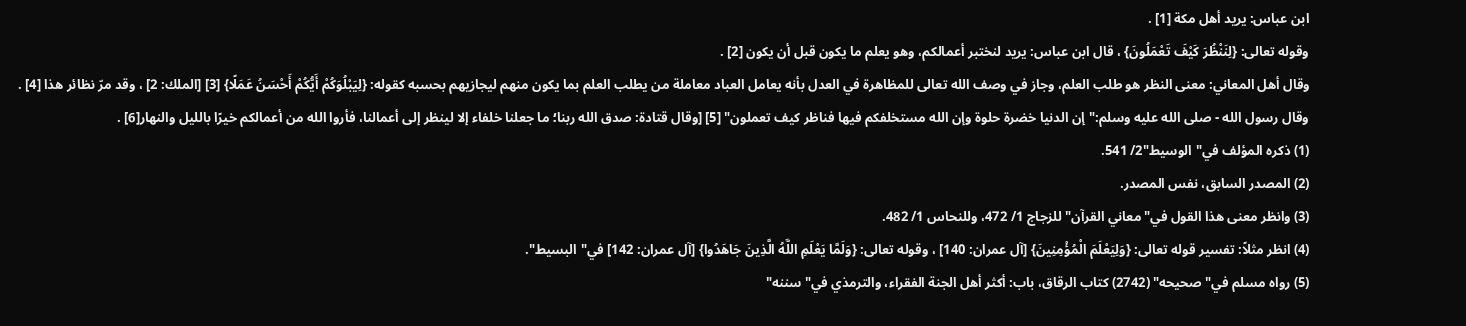ابن عباس: يريد أهل مكة [1] .
وقوله تعالى: {لِنَنْظُرَ كَيْفَ تَعْمَلُونَ} ، قال ابن عباس: يريد لنختبر أعمالكم، وهو يعلم ما يكون قبل أن يكون [2] .
وقال أهل المعاني: معنى النظر هو طلب العلم، وجاز في وصف الله تعالى للمظاهرة في العدل بأنه يعامل العباد معاملة من يطلب العلم بما يكون منهم ليجازيهم بحسبه كقوله: {لِيَبْلُوَكُمْ أَيُّكُمْ أَحْسَنُ عَمَلًا} [3] [الملك: 2] ، وقد مرّ نظائر هذا [4] .
وقال رسول الله - صلى الله عليه وسلم:"إن الدنيا خضرة حلوة وإن الله مستخلفكم فيها فناظر كيف تعملون" [5] [وقال قتادة: صدق الله ربنا؛ ما جعلنا خلفاء إلا لينظر إلى أعمالنا، فأروا الله من أعمالكم خيرًا بالليل والنهار[6] .
(1) ذكره المؤلف في"الوسيط"2/ 541.
(2) المصدر السابق، نفس المصدر.
(3) وانظر معنى هذا القول في"معاني القرآن"للزجاج 1/ 472، وللنحاس 1/ 482.
(4) انظر مثلاً: تفسير قوله تعالى: {وَلِيَعْلَمَ الْمُؤْمِنِينَ} [آل عمران: 140] ، وقوله تعالى: {وَلَمَّا يَعْلَمِ اللَّهُ الَّذِينَ جَاهَدُوا} [آل عمران: 142] في"البسيط".
(5) رواه مسلم في"صحيحه" (2742) كتاب الرقاق، باب: أكثر أهل الجنة الفقراء، والترمذي في"سننه"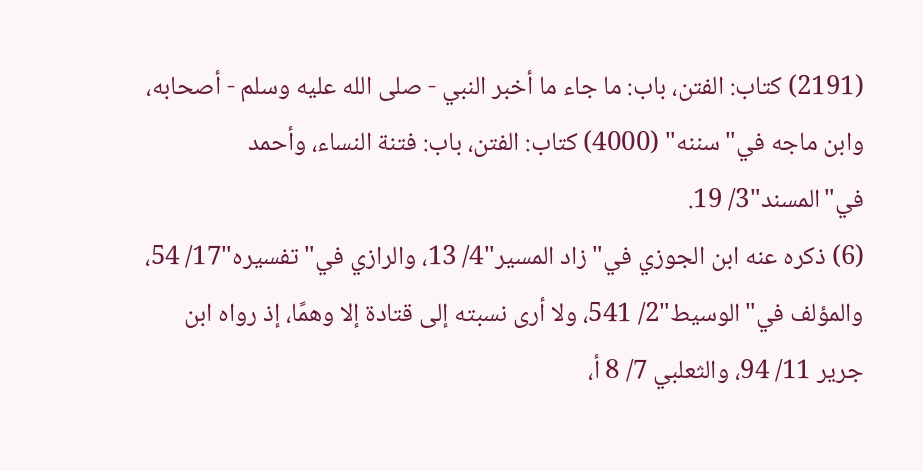(2191) كتاب: الفتن، باب: ما جاء ما أخبر النبي - صلى الله عليه وسلم - أصحابه، وابن ماجه في"سننه" (4000) كتاب: الفتن، باب: فتنة النساء، وأحمد في"المسند"3/ 19.
(6) ذكره عنه ابن الجوزي في"زاد المسير"4/ 13، والرازي في"تفسيره"17/ 54، والمؤلف في"الوسيط"2/ 541، ولا أرى نسبته إلى قتادة إلا وهمًا، إذ رواه ابن جرير 11/ 94، والثعلبي 7/ 8 أ،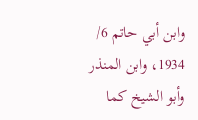وابن أبي حاتم 6/ 1934، وابن المنذر وأبو الشيخ كما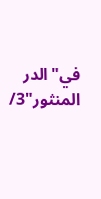في"الدر المنثور"3/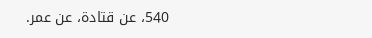540، عن قتادة، عن عمر.